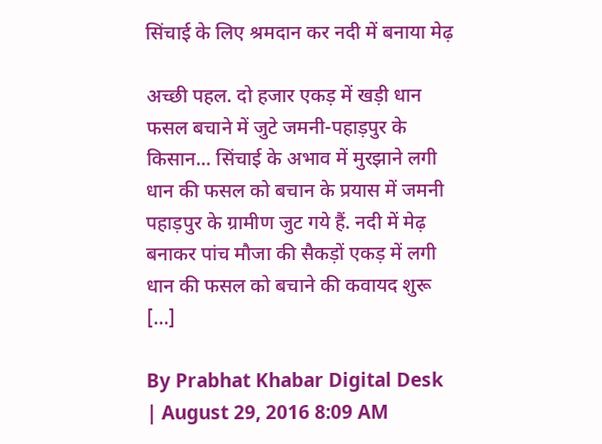सिंचाई के लिए श्रमदान कर नदी में बनाया मेढ़

अच्छी पहल. दो हजार एकड़ में खड़ी धान फसल बचाने में जुटे जमनी-पहाड़पुर के किसान... सिंचाई के अभाव में मुरझाने लगी धान की फसल को बचान के प्रयास में जमनी पहाड़पुर के ग्रामीण जुट गये हैं. नदी में मेढ़ बनाकर पांच मौजा की सैकड़ों एकड़ में लगी धान की फसल को बचाने की कवायद शुरू […]

By Prabhat Khabar Digital Desk | August 29, 2016 8:09 AM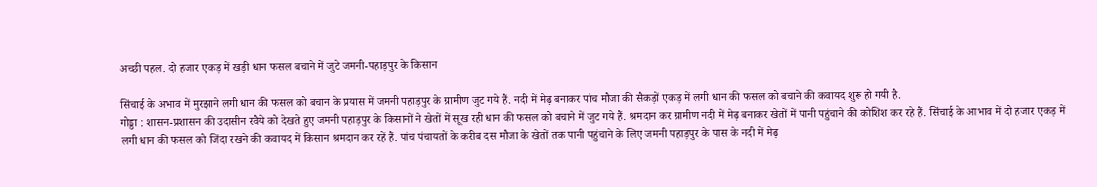अच्छी पहल. दो हजार एकड़ में खड़ी धान फसल बचाने में जुटे जमनी-पहाड़पुर के किसान

सिंचाई के अभाव में मुरझाने लगी धान की फसल को बचान के प्रयास में जमनी पहाड़पुर के ग्रामीण जुट गये हैं. नदी में मेढ़ बनाकर पांच मौजा की सैकड़ों एकड़ में लगी धान की फसल को बचाने की कवायद शुरू हो गयी है.
गोड्डा : शासन-प्रशासन की उदासीन रवैये को देखते हुए जमनी पहाड़पुर के किसानों ने खेतों में सूख रही धान की फसल को बचाने में जुट गये हैं. श्रमदान कर ग्रामीण नदी में मेढ़ बनाकर खेतों में पानी पहुंचाने की कोशिश कर रहे हैं. सिंचाई के आभाव में दो हजार एकड़ में लगी धान की फसल को जिंदा रखने की कवायद में किसान श्रमदान कर रहें हैं. पांच पंचायतों के करीब दस मौजा के खेतों तक पानी पहुंचाने के लिए जमनी पहाड़पुर के पास के नदी में मेढ़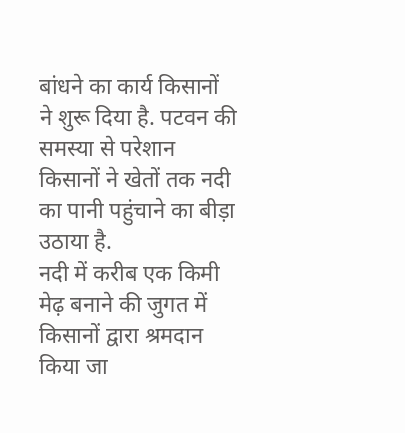बांधने का कार्य किसानों ने शुरू दिया है. पटवन की समस्या से परेशान किसानों ने खेतों तक नदी का पानी पहुंचाने का बीड़ा उठाया है.
नदी में करीब एक किमी मेढ़ बनाने की जुगत में किसानों द्वारा श्रमदान किया जा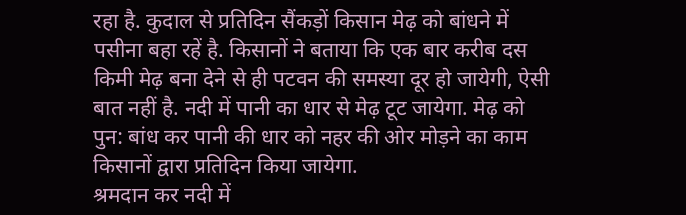रहा है. कुदाल से प्रतिदिन सैंकड़ों किसान मेढ़ को बांधने में पसीना बहा रहें है. किसानों ने बताया कि एक बार करीब दस किमी मेढ़ बना देने से ही पटवन की समस्या दूर हो जायेगी, ऐसी बात नहीं है. नदी में पानी का धार से मेढ़ टूट जायेगा. मेढ़ को पुन: बांध कर पानी की धार को नहर की ओर मोड़ने का काम किसानों द्वारा प्रतिदिन किया जायेगा.
श्रमदान कर नदी में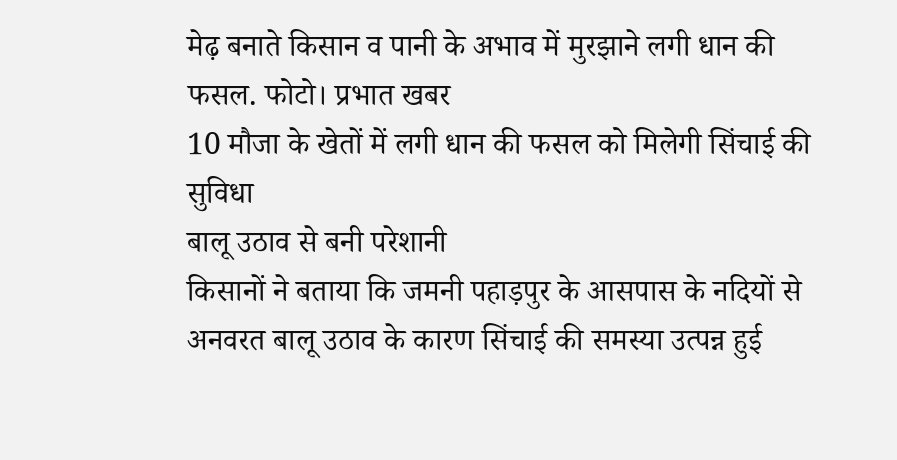मेढ़ बनाते किसान व पानी के अभाव में मुरझाने लगी धान की फसल. फोटो। प्रभात खबर
10 मौजा के खेतों में लगी धान की फसल को मिलेगी सिंचाई की सुविधा
बालू उठाव से बनी परेशानी
किसानों ने बताया कि जमनी पहाड़पुर के आसपास के नदियों से अनवरत बालू उठाव के कारण सिंचाई की समस्या उत्पन्न हुई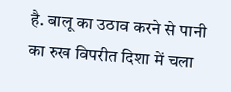है. बालू का उठाव करने से पानी का रुख विपरीत दिशा में चला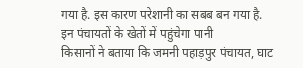गया है. इस कारण परेशानी का सबब बन गया है.
इन पंचायतों के खेतों में पहुंचेगा पानी
किसानों ने बताया कि जमनी पहाड़पुर पंचायत, घाट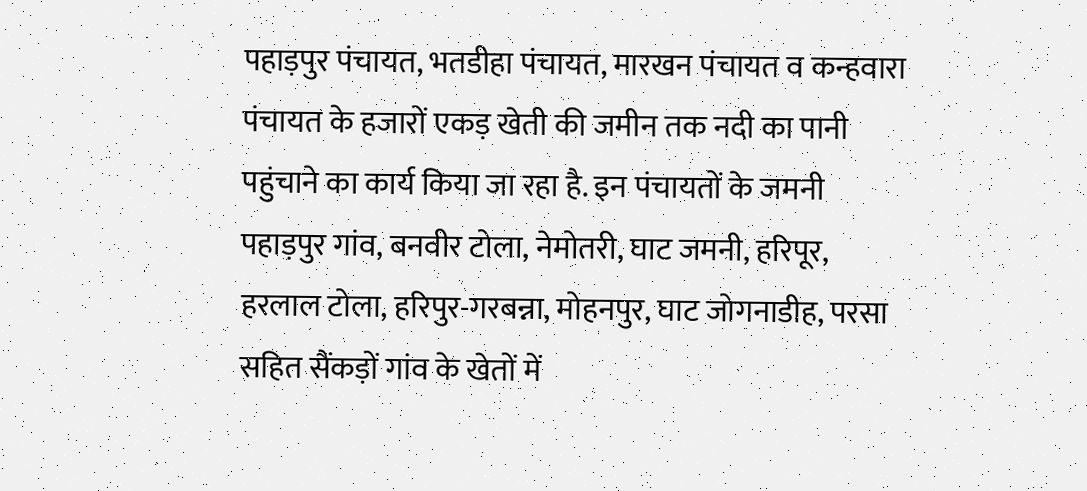पहाड़पुर पंचायत, भतडीहा पंचायत, मारखन पंचायत व कन्हवारा पंचायत के हजारों एकड़ खेती की जमीन तक नदी का पानी पहुंचाने का कार्य किया जा रहा है. इन पंचायतों के जमनी पहाड़पुर गांव, बनवीर टोला, नेमोतरी, घाट जमनी, हरिपूर, हरलाल टोला, हरिपुर-गरबन्ना, मोहनपुर, घाट जोगनाडीह, परसा सहित सैंकड़ों गांव के खेतों में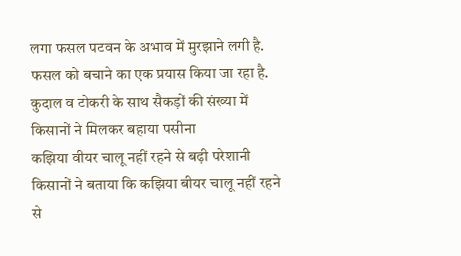लगा फसल पटवन के अभाव में मुरझाने लगी है. फसल को बचाने का एक प्रयास किया जा रहा है.
कुदाल व टोकरी के साथ सैकड़ों की संख्या में किसानों ने मिलकर बहाया पसीना
कझिया वीयर चालू नहीं रहने से बढ़ी परेशानी
किसानों ने बताया कि कझिया बीयर चालू नहीं रहने से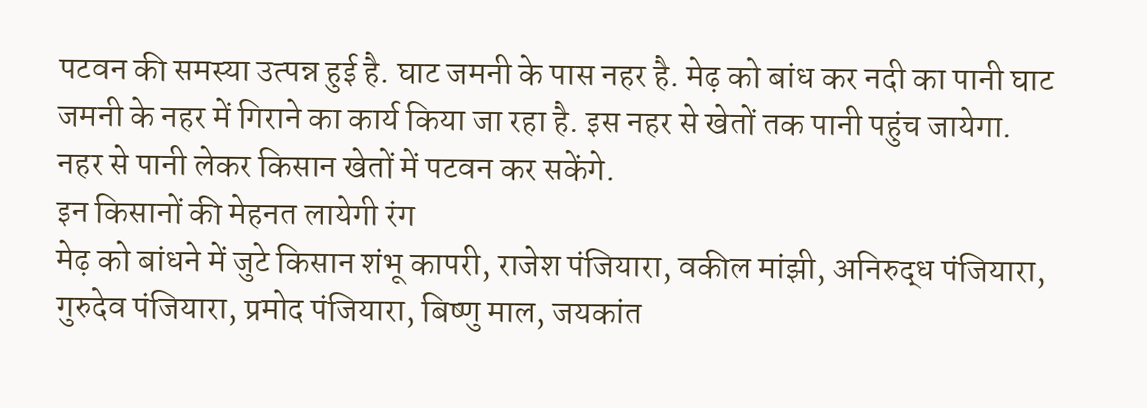पटवन की समस्या उत्पन्न हुई है. घाट जमनी के पास नहर है. मेढ़ को बांध कर नदी का पानी घाट जमनी के नहर में गिराने का कार्य किया जा रहा है. इस नहर से खेतों तक पानी पहुंच जायेगा. नहर से पानी लेकर किसान खेतों में पटवन कर सकेंगे.
इन किसानों की मेहनत लायेगी रंग
मेढ़ को बांधने में जुटे किसान शंभू कापरी, राजेश पंजियारा, वकील मांझी, अनिरुद्ध पंजियारा, गुरुदेव पंजियारा, प्रमोद पंजियारा, बिष्णु माल, जयकांत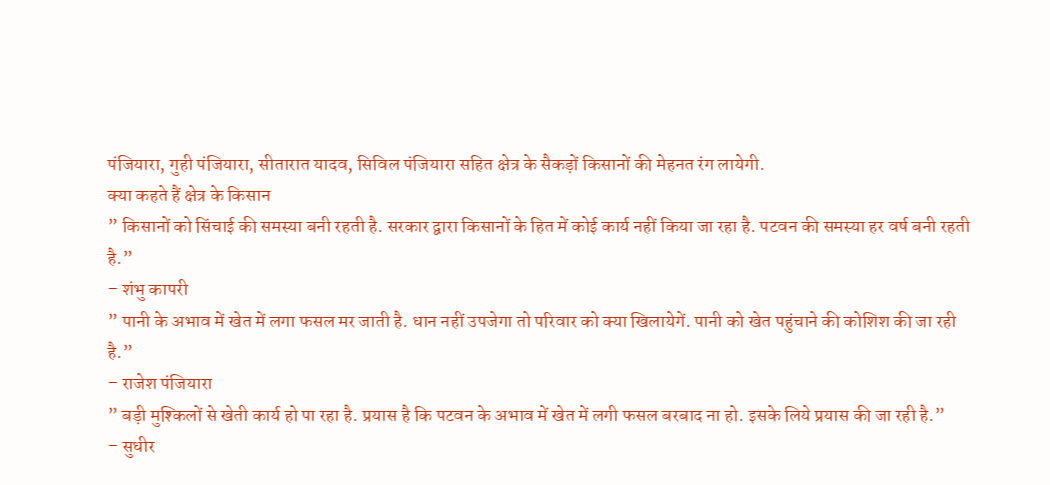पंजियारा, गुही पंजियारा, सीतारात यादव, सिविल पंजियारा सहित क्षेत्र के सैकड़ों किसानों की मेहनत रंग लायेगी.
क्या कहते हैं क्षेत्र के किसान
” किसानों को सिंचाई की समस्या बनी रहती है. सरकार द्वारा किसानों के हित में कोई कार्य नहीं किया जा रहा है. पटवन की समस्या हर वर्ष बनी रहती है.”
– शंभु कापरी
” पानी के अभाव में खेत में लगा फसल मर जाती है. धान नहीं उपजेगा तो परिवार को क्या खिलायेगें. पानी को खेत पहुंचाने की कोशिश की जा रही है.”
– राजेश पंजियारा
” बड़ी मुश्किलों से खेती कार्य हो पा रहा है. प्रयास है कि पटवन के अभाव में खेत में लगी फसल बरबाद ना हो. इसके लिये प्रयास की जा रही है.”
– सुधीर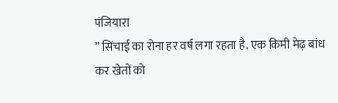पंजियारा
” सिंचाई का रोना हर वर्ष लगा रहता है. एक किमी मेढ़ बांध कर खेतों को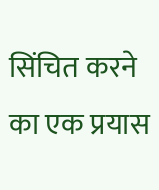सिंचित करने का एक प्रयास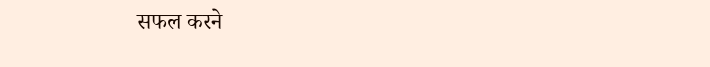सफल करने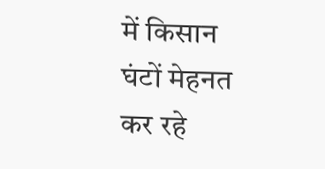में किसान घंटों मेहनत कर रहे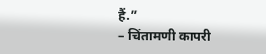हैं.”
– चिंतामणी कापरी